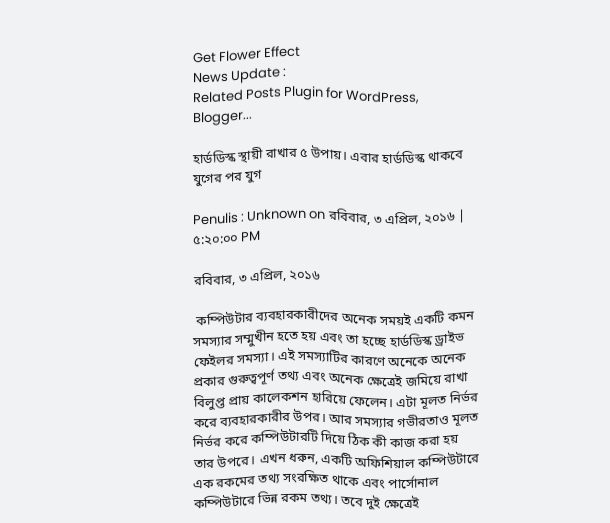Get Flower Effect
News Update :
Related Posts Plugin for WordPress, Blogger...

হার্ডডিস্ক স্থায়ী রাখার ৫ উপায়। এবার হার্ডডিস্ক থাকবে যুগের পর যুগ

Penulis : Unknown on রবিবার, ৩ এপ্রিল, ২০১৬ | ৫:২০:০০ PM

রবিবার, ৩ এপ্রিল, ২০১৬

 কম্পিউটার ব্যবহারকারীদের অনেক সময়ই একটি কমন সমস্যার সম্মুখীন হতে হয় এবং তা হচ্ছে হার্ডডিস্ক ড্রাইভ ফেইলর সমস্যা। এই সমস্যাটির কারণে অনেকে অনেক প্রকার গুরুত্বপূর্ণ তথ্য এবং অনেক ক্ষেত্রেই জমিয়ে রাখা বিলুপ্ত প্রায় কালেকশন হারিয়ে ফেলেন। এটা মূলত নির্ভর করে ব্যবহারকারীর উপর। আর সমস্যার গভীরতাও মূলত নির্ভর করে কম্পিউটারটি দিয়ে ঠিক কী কাজ করা হয় তার উপরে। এখন ধরুন, একটি অফিশিয়াল কম্পিউটারে এক রকমের তথ্য সংরক্ষিত থাকে এবং পার্সোনাল কম্পিউটারে ভিন্ন রকম তথ্য। তবে দুই ক্ষেত্রেই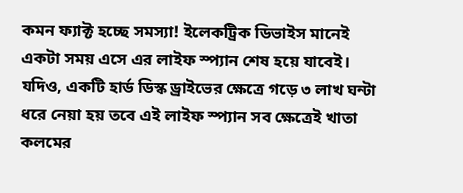কমন ফ্যাক্ট হচ্ছে সমস্যা! ইলেকট্রিক ডিভাইস মানেই একটা সময় এসে এর লাইফ স্প্যান শেষ হয়ে যাবেই। যদিও, একটি হার্ড ডিস্ক ড্রাইভের ক্ষেত্রে গড়ে ৩ লাখ ঘন্টা ধরে নেয়া হয় তবে এই লাইফ স্প্যান সব ক্ষেত্রেই খাতা কলমের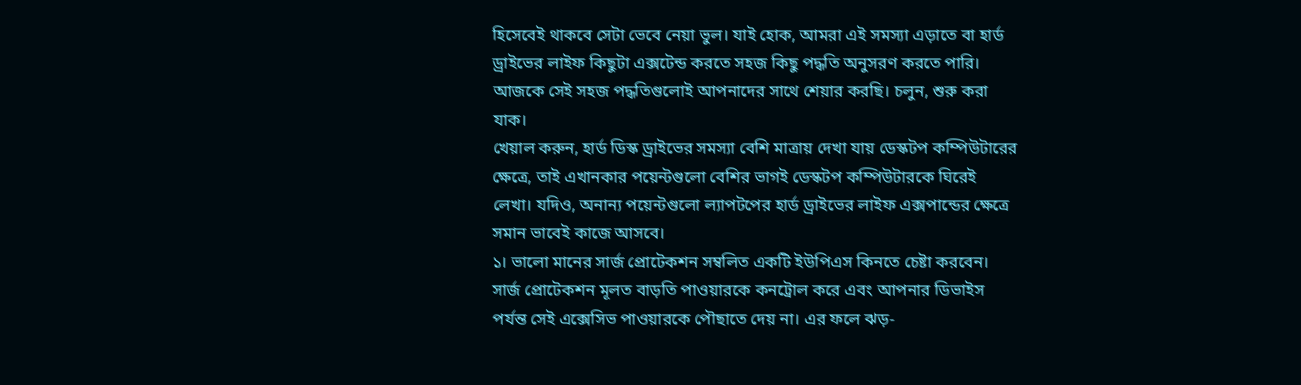হিসেবেই থাকবে সেটা ভেবে নেয়া ভুল। যাই হোক, আমরা এই সমস্যা এড়াতে বা হার্ড ড্রাইভের লাইফ কিছুটা এক্সটেন্ড করতে সহজ কিছু পদ্ধতি অনুসরণ করতে পারি। আজকে সেই সহজ পদ্ধতিগুলোই আপনাদের সাথে শেয়ার করছি। চলুন, শুরু করা যাক।
খেয়াল করুন, হার্ড ডিস্ক ড্রাইভের সমস্যা বেশি মাত্রায় দেখা যায় ডেস্কটপ কম্পিউটারের ক্ষেত্রে, তাই এখানকার পয়েন্টগুলো বেশির ভাগই ডেস্কটপ কম্পিউটারকে ঘিরেই লেখা। যদিও, অনান্য পয়েন্টগুলো ল্যাপটপের হার্ড ড্রাইভের লাইফ এক্সপান্ডের ক্ষেত্রে সমান ভাবেই কাজে আসবে।
১। ভালো মানের সার্জ প্রোটেকশন সম্বলিত একটি ইউপিএস কিনতে চেষ্টা করবেন। সার্জ প্রোটেকশন মূলত বাড়তি পাওয়ারকে কনট্রোল করে এবং আপনার ডিভাইস পর্যন্ত সেই এক্সেসিভ পাওয়ারকে পৌছাতে দেয় না। এর ফলে ঝড়-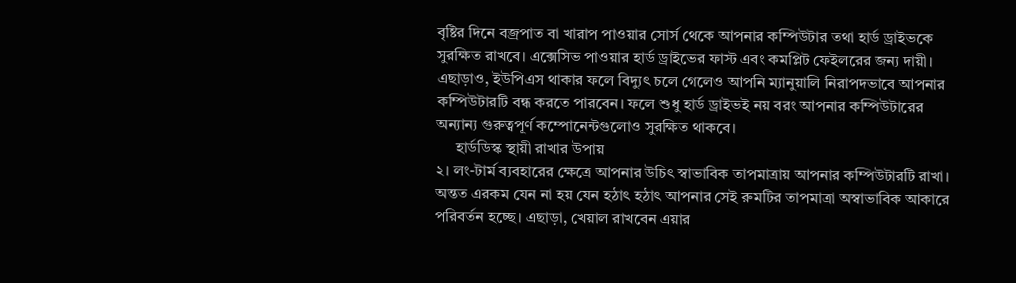বৃষ্টির দিনে বজ্রপাত বা খারাপ পাওয়ার সোর্স থেকে আপনার কম্পিউটার তথা হার্ড ড্রাইভকে সুরক্ষিত রাখবে। এক্সেসিভ পাওয়ার হার্ড ড্রাইভের ফাস্ট এবং কমপ্লিট ফেইলরের জন্য দায়ী। এছাড়াও, ইউপিএস থাকার ফলে বিদ্যুৎ চলে গেলেও আপনি ম্যানুয়ালি নিরাপদভাবে আপনার কম্পিউটারটি বন্ধ করতে পারবেন। ফলে শুধু হার্ড ড্রাইভই নয় বরং আপনার কম্পিউটারের অন্যান্য গুরুত্বপূর্ণ কম্পোনেন্টগুলোও সুরক্ষিত থাকবে।
     হার্ডডিস্ক স্থায়ী রাখার উপায়
২। লং-টার্ম ব্যবহারের ক্ষেত্রে আপনার উচিৎ স্বাভাবিক তাপমাত্রায় আপনার কম্পিউটারটি রাখা। অন্তত এরকম যেন না হয় যেন হঠাৎ হঠাৎ আপনার সেই রুমটির তাপমাত্রা অস্বাভাবিক আকারে পরিবর্তন হচ্ছে। এছাড়া, খেয়াল রাখবেন এয়ার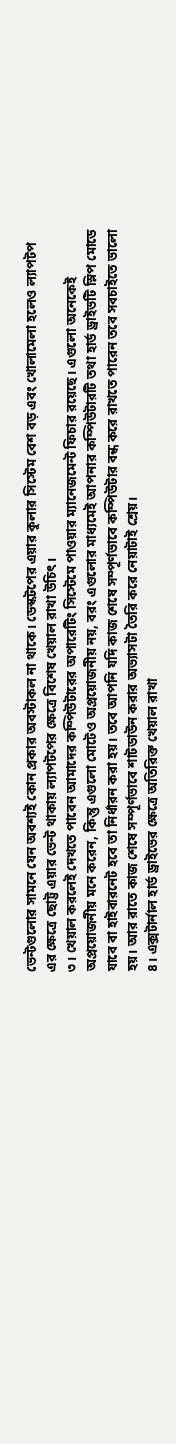ভেন্টগুলোর সামনে যেন অবশ্যই কোন প্রকার অবস্টাকল না থাকে। ডেস্কটপের এয়ার কুলার সিস্টেম বেশ বড় এবং খোলামেলা হলেও ল্যাপটপ এর ক্ষেত্রে ছোট্ট এয়ার ভেন্ট থাকায় ল্যাপটপের ক্ষেত্রে বিশেষ খেয়াল রাখা উচিৎ।
৩। খেয়াল করলেই দেখতে পাবেন আমাদের কম্পিউটারের অপারেটিং সিস্টেমে পাওয়ার ম্যানেজমেন্ট ফিচার রয়েছে। এগুলো অনেকেই অপ্রয়োজনীয় মনে করেন, কিন্তু এগুলো মোটেও অপ্রয়োজনীয় নয়, বরং এগুলোর মাধ্যমেই আপনার কম্পিউটারটি তথা হার্ড ড্রাইভটি স্লিপ মোডে যাবে বা হাইবারনেট হবে তা নির্ধারন করা হয়। তবে আপনি যদি কাজ শেষে সম্পূর্ণভাবে কম্পিউটার বন্ধ করে রাখতে পারেন তবে সবচাইতে ভালো হয়। আর রাতে কাজ শেষে সম্পূর্ণভাবে শাটডাউন করার অভ্যাসটা তৈরি করে নেয়াটাই শ্রেয়।
৪। এক্সটার্নাল হার্ড ড্রাইভের ক্ষেত্রে অতিরিক্ত খেয়াল রাখা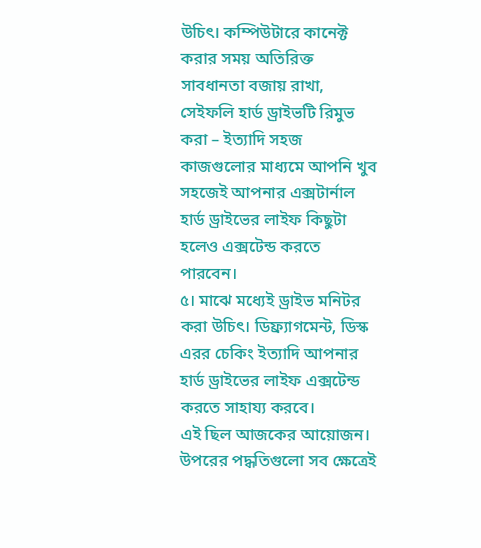উচিৎ। কম্পিউটারে কানেক্ট করার সময় অতিরিক্ত সাবধানতা বজায় রাখা, সেইফলি হার্ড ড্রাইভটি রিমুভ করা – ইত্যাদি সহজ কাজগুলোর মাধ্যমে আপনি খুব সহজেই আপনার এক্সটার্নাল হার্ড ড্রাইভের লাইফ কিছুটা হলেও এক্সটেন্ড করতে পারবেন।
৫। মাঝে মধ্যেই ড্রাইভ মনিটর করা উচিৎ। ডিফ্র্যাগমেন্ট, ডিস্ক এরর চেকিং ইত্যাদি আপনার হার্ড ড্রাইভের লাইফ এক্সটেন্ড করতে সাহায্য করবে।
এই ছিল আজকের আয়োজন। উপরের পদ্ধতিগুলো সব ক্ষেত্রেই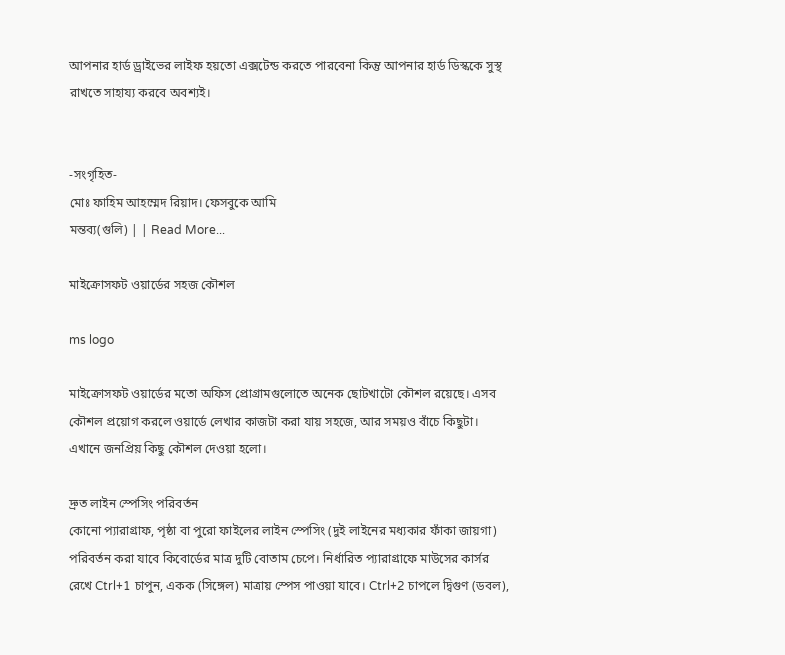আপনার হার্ড ড্রাইভের লাইফ হয়তো এক্সটেন্ড করতে পারবেনা কিন্তু আপনার হার্ড ডিস্ককে সুস্থ রাখতে সাহায্য করবে অবশ্যই।


-সংগৃহিত-
মোঃ ফাহিম আহম্মেদ রিয়াদ। ফেসবুকে আমি
মন্তব্য(গুলি) | | Read More...

মাইক্রোসফট ওয়ার্ডের সহজ কৌশল

ms logo

মাইক্রোসফট ওয়ার্ডের মতো অফিস প্রোগ্রামগুলোতে অনেক ছোটখাটো কৌশল রয়েছে। এসব কৌশল প্রয়োগ করলে ওয়ার্ডে লেখার কাজটা করা যায় সহজে, আর সময়ও বাঁচে কিছুটা। এখানে জনপ্রিয় কিছু কৌশল দেওয়া হলো।

দ্রুত লাইন স্পেসিং পরিবর্তন
কোনো প্যারাগ্রাফ, পৃষ্ঠা বা পুরো ফাইলের লাইন স্পেসিং (দুই লাইনের মধ্যকার ফাঁকা জায়গা) পরিবর্তন করা যাবে কিবোর্ডের মাত্র দুটি বোতাম চেপে। নির্ধারিত প্যারাগ্রাফে মাউসের কার্সর রেখে Ctrl+1 চাপুন, একক (সিঙ্গেল) মাত্রায় স্পেস পাওয়া যাবে। Ctrl+2 চাপলে দ্বিগুণ (ডবল),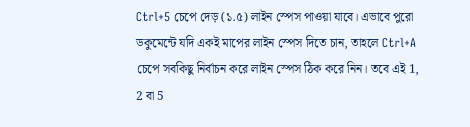Ctrl+5 চেপে দেড় (১.৫) লাইন স্পেস পাওয়া যাবে। এভাবে পুরো ডকুমেন্টে যদি একই মাপের লাইন স্পেস দিতে চান, তাহলে Ctrl+A চেপে সবকিছু নির্বাচন করে লাইন স্পেস ঠিক করে নিন। তবে এই 1, 2 বা 5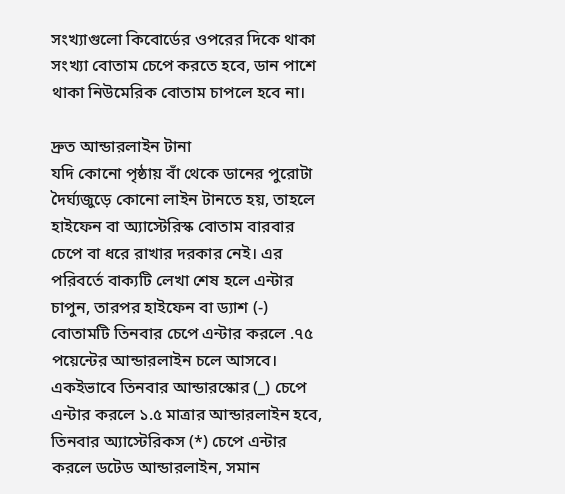সংখ্যাগুলো কিবোর্ডের ওপরের দিকে থাকা সংখ্যা বোতাম চেপে করতে হবে, ডান পাশে থাকা নিউমেরিক বোতাম চাপলে হবে না।

দ্রুত আন্ডারলাইন টানা
যদি কোনো পৃষ্ঠায় বাঁ থেকে ডানের পুরোটা দৈর্ঘ্যজুড়ে কোনো লাইন টানতে হয়, তাহলে হাইফেন বা অ্যাস্টেরিস্ক বোতাম বারবার চেপে বা ধরে রাখার দরকার নেই। এর পরিবর্তে বাক্যটি লেখা শেষ হলে এন্টার চাপুন, তারপর হাইফেন বা ড্যাশ (-) বোতামটি তিনবার চেপে এন্টার করলে .৭৫ পয়েন্টের আন্ডারলাইন চলে আসবে। একইভাবে তিনবার আন্ডারস্কোর (_) চেপে এন্টার করলে ১.৫ মাত্রার আন্ডারলাইন হবে, তিনবার অ্যাস্টেরিকস (*) চেপে এন্টার করলে ডটেড আন্ডারলাইন, সমান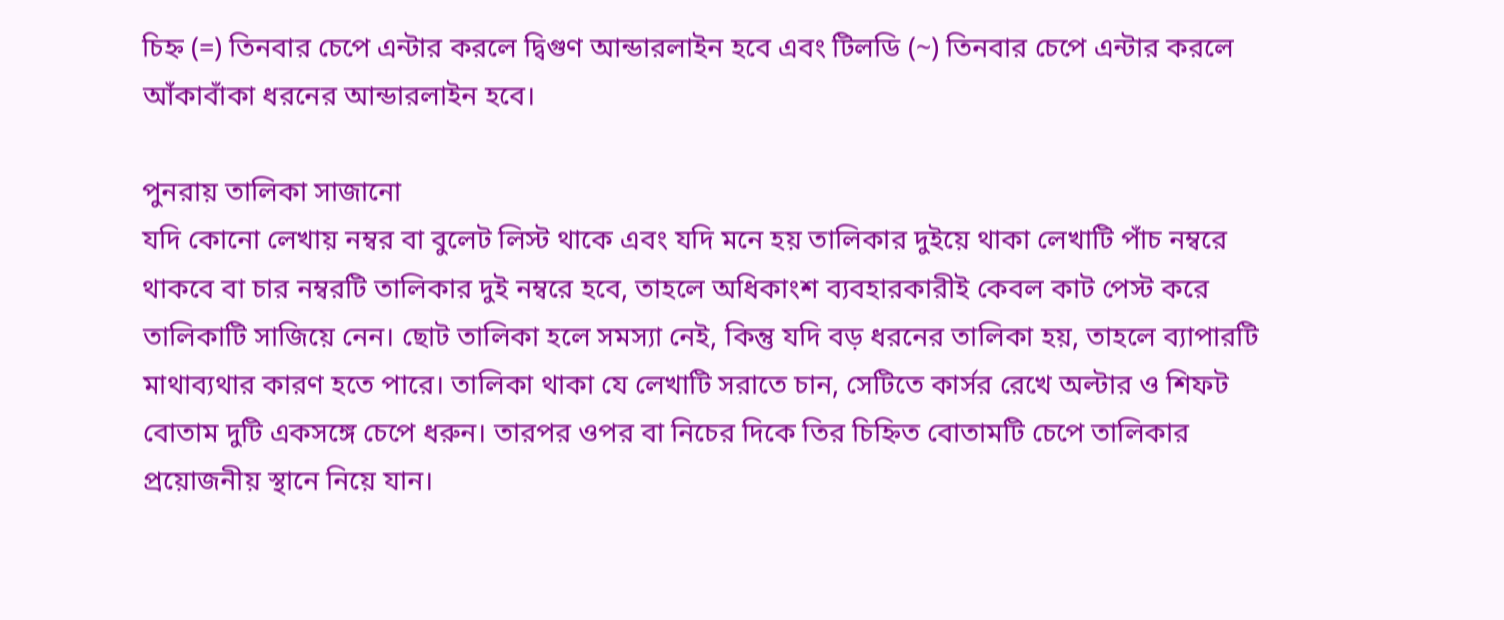চিহ্ন (=) তিনবার চেপে এন্টার করলে দ্বিগুণ আন্ডারলাইন হবে এবং টিলডি (~) তিনবার চেপে এন্টার করলে আঁকাবাঁকা ধরনের আন্ডারলাইন হবে।

পুনরায় তালিকা সাজানো
যদি কোনো লেখায় নম্বর বা বুলেট লিস্ট থাকে এবং যদি মনে হয় তালিকার দুইয়ে থাকা লেখাটি পাঁচ নম্বরে থাকবে বা চার নম্বরটি তালিকার দুই নম্বরে হবে, তাহলে অধিকাংশ ব্যবহারকারীই কেবল কাট পেস্ট করে তালিকাটি সাজিয়ে নেন। ছোট তালিকা হলে সমস্যা নেই, কিন্তু যদি বড় ধরনের তালিকা হয়, তাহলে ব্যাপারটি মাথাব্যথার কারণ হতে পারে। তালিকা থাকা যে লেখাটি সরাতে চান, সেটিতে কার্সর রেখে অল্টার ও শিফট বোতাম দুটি একসঙ্গে চেপে ধরুন। তারপর ওপর বা নিচের দিকে তির চিহ্নিত বোতামটি চেপে তালিকার প্রয়োজনীয় স্থানে নিয়ে যান।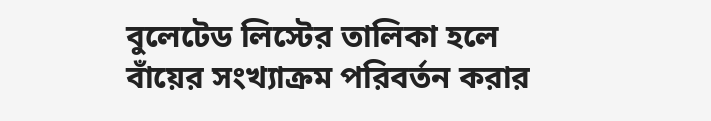বুলেটেড লিস্টের তালিকা হলে বাঁয়ের সংখ্যাক্রম পরিবর্তন করার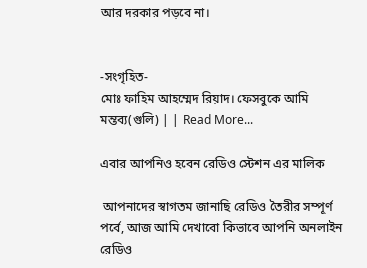আর দরকার পড়বে না।


-সংগৃহিত-
মোঃ ফাহিম আহম্মেদ রিয়াদ। ফেসবুকে আমি
মন্তব্য(গুলি) | | Read More...

এবার আপনিও হবেন রেডিও স্টেশন এর মালিক

 আপনাদের স্বাগতম জানাছি রেডিও তৈরীর সম্পূর্ণ  পর্বে, আজ আমি দেখাবো কিভাবে আপনি অনলাইন রেডিও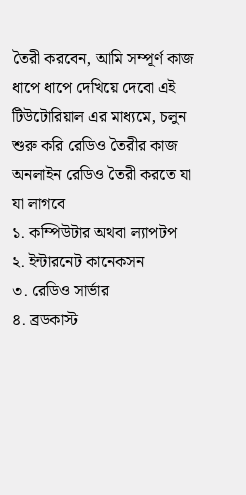তৈরী করবেন, আমি সম্পূর্ণ কাজ ধাপে ধাপে দেখিয়ে দেবো এই টিউটোরিয়াল এর মাধ্যমে, চলুন শুরু করি রেডিও তৈরীর কাজ
অনলাইন রেডিও তৈরী করতে যা যা লাগবে
১. কম্পিউটার অথবা ল্যাপটপ
২. ইন্টারনেট কানেকসন
৩. রেডিও সার্ভার
৪. ব্রডকাস্ট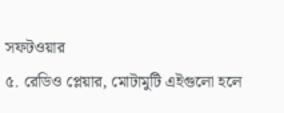সফটওয়ার
৫. রেডিও প্লেয়ার, মোটামুটি এইগুলো হলে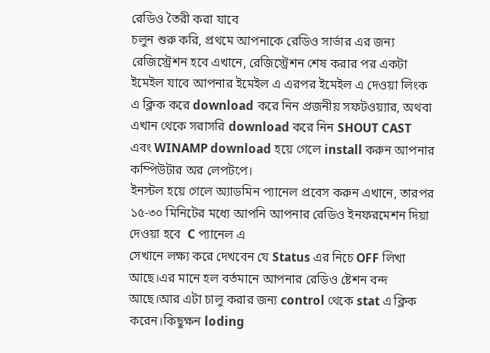রেডিও তৈরী করা যাবে
চলুন শুরু করি, প্রথমে আপনাকে রেডিও সার্ভার এর জন্য রেজিস্ট্রেশন হবে এখানে, রেজিস্ট্রেশন শেষ করার পর একটা ইমেইল যাবে আপনার ইমেইল এ এরপর ইমেইল এ দেওয়া লিংক এ ক্লিক করে download করে নিন প্রজনীয় সফটওয়্যার, অথবা এখান থেকে সরাসরি download করে নিন SHOUT CAST এবং WINAMP download হয়ে গেলে install করুন আপনার কম্পিউটার অর লেপটপে।
ইনস্টল হয়ে গেলে অ্যাডমিন প্যানেল প্রবেস করুন এখানে, তারপর ১৫-৩০ মিনিটের মধ্যে আপনি আপনার রেডিও ইনফরমেশন দিয়া দেওয়া হবে  C প্যানেল এ
সেখানে লক্ষ্য করে দেখবেন যে Status এর নিচে OFF লিখা আছে।এর মানে হল বর্তমানে আপনার রেডিও ষ্টেশন বন্দ আছে।আর এটা চালু করার জন্য control থেকে stat এ ক্লিক করেন।কিছুক্ষন loding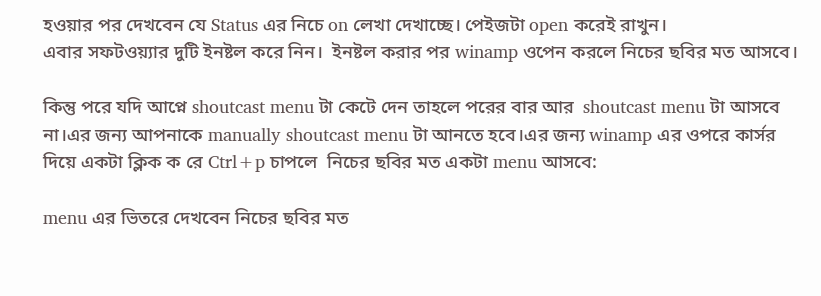হওয়ার পর দেখবেন যে Status এর নিচে on লেখা দেখাচ্ছে। পেইজটা open করেই রাখুন।
এবার সফটওয়্যার দুটি ইনষ্টল করে নিন।  ইনষ্টল করার পর winamp ওপেন করলে নিচের ছবির মত আসবে।

কিন্তু পরে যদি আপ্নে shoutcast menu টা কেটে দেন তাহলে পরের বার আর  shoutcast menu টা আসবে না।এর জন্য আপনাকে manually shoutcast menu টা আনতে হবে।এর জন্য winamp এর ওপরে কার্সর দিয়ে একটা ক্লিক ক রে Ctrl+p চাপলে  নিচের ছবির মত একটা menu আসবে:

menu এর ভিতরে দেখবেন নিচের ছবির মত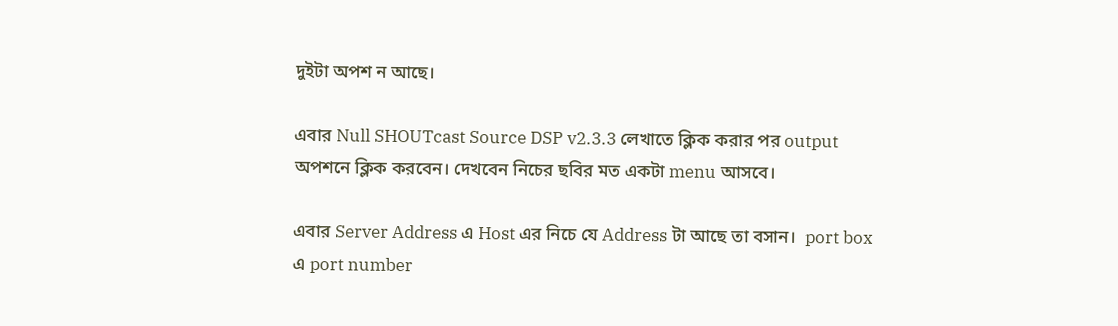দুইটা অপশ ন আছে।

এবার Null SHOUTcast Source DSP v2.3.3 লেখাতে ক্লিক করার পর output অপশনে ক্লিক করবেন। দেখবেন নিচের ছবির মত একটা menu আসবে।

এবার Server Address এ Host এর নিচে যে Address টা আছে তা বসান।  port box এ port number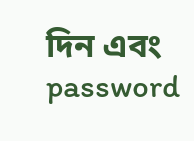দিন এবং  password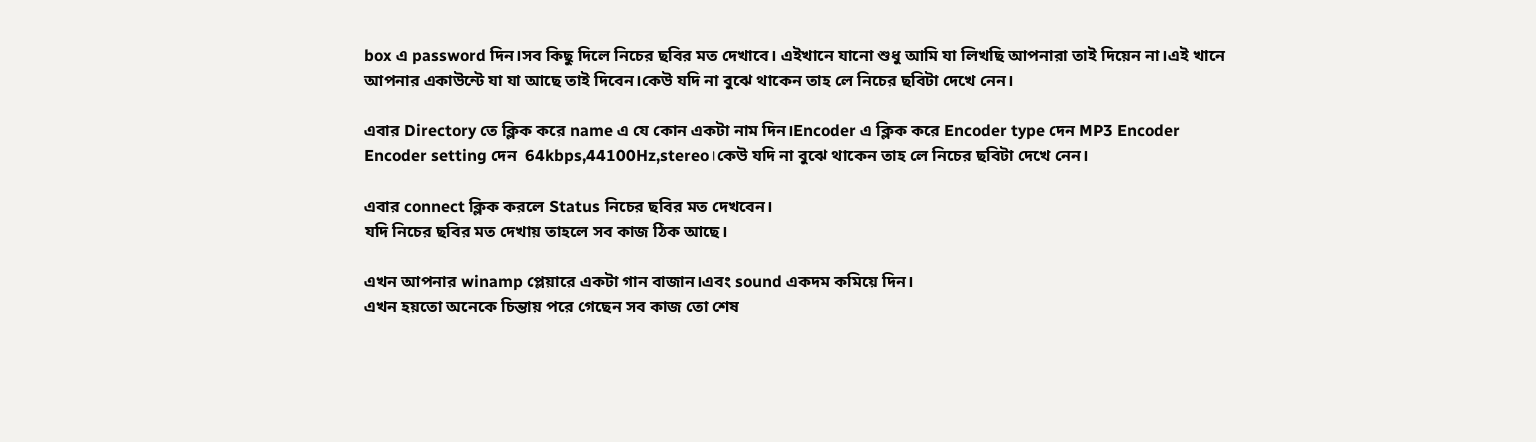box এ password দিন।সব কিছু দিলে নিচের ছবির মত দেখাবে। এইখানে যানো শুধু আমি যা লিখছি আপনারা তাই দিয়েন না।এই খানে আপনার একাউন্টে যা যা আছে তাই দিবেন।কেউ যদি না বুঝে থাকেন তাহ লে নিচের ছবিটা দেখে নেন।

এবার Directory তে ক্লিক করে name এ যে কোন একটা নাম দিন।Encoder এ ক্লিক করে Encoder type দেন MP3 Encoder    Encoder setting দেন  64kbps,44100Hz,stereo।কেউ যদি না বুঝে থাকেন তাহ লে নিচের ছবিটা দেখে নেন।

এবার connect ক্লিক করলে Status নিচের ছবির মত দেখবেন।
যদি নিচের ছবির মত দেখায় তাহলে সব কাজ ঠিক আছে।

এখন আপনার winamp প্লেয়ারে একটা গান বাজান।এবং sound একদম কমিয়ে দিন।
এখন হয়তো অনেকে চিন্তায় পরে গেছেন সব কাজ তো শেষ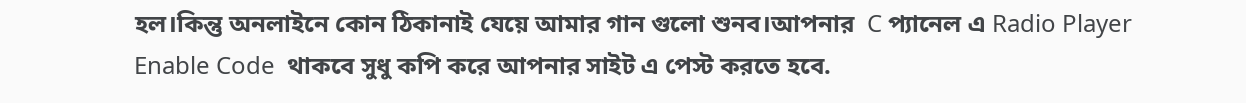হল।কিন্তু অনলাইনে কোন ঠিকানাই যেয়ে আমার গান গুলো শুনব।আপনার  C প্যানেল এ Radio Player Enable Code  থাকবে সুধু কপি করে আপনার সাইট এ পেস্ট করতে হবে.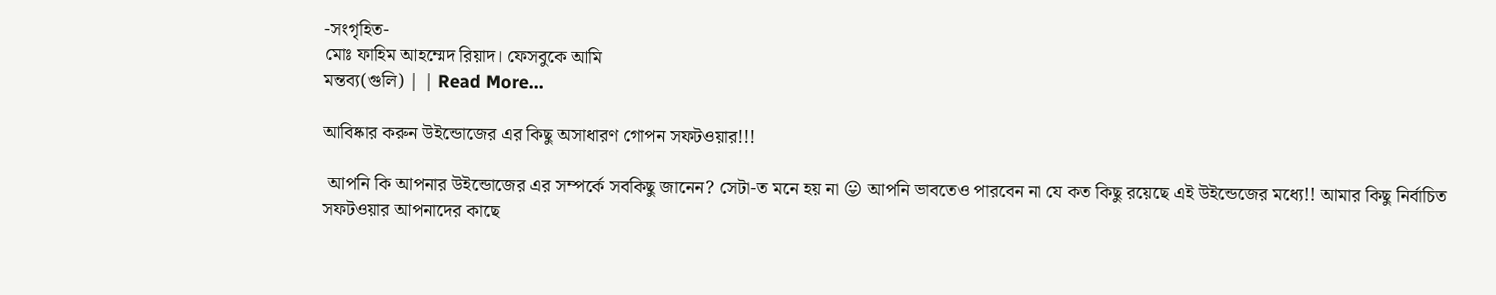-সংগৃহিত-
মোঃ ফাহিম আহম্মেদ রিয়াদ। ফেসবুকে আমি
মন্তব্য(গুলি) | | Read More...

আবিষ্কার করুন উইন্ডোজের এর কিছু অসাধারণ গোপন সফটওয়ার!!!

 আপনি কি আপনার উইন্ডোজের এর সম্পর্কে সবকিছু জানেন? সেটা-ত মনে হয় না 😛 আপনি ভাবতেও পারবেন না যে কত কিছু রয়েছে এই উইন্ডেজের মধ্যে!! আমার কিছু নির্বাচিত সফটওয়ার আপনাদের কাছে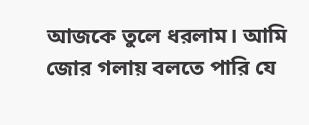আজকে তুলে ধরলাম। আমি জোর গলায় বলতে পারি যে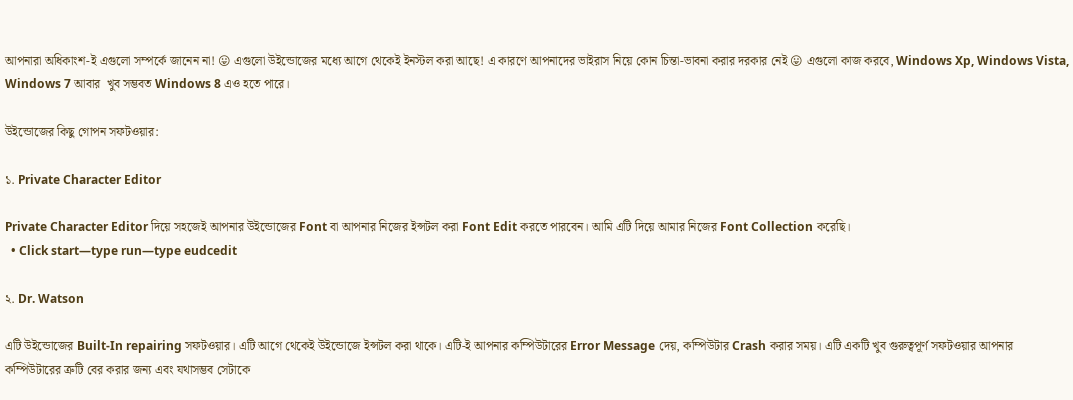আপনারা অধিকাংশ-ই এগুলো সম্পর্কে জানেন না! 😛 এগুলো উইন্ডোজের মধ্যে আগে থেকেই ইনস্টল করা আছে! এ কারণে আপনাদের ভাইরাস নিয়ে কোন চিন্তা-ভাবনা করার দরকার নেই 😛 এগুলো কাজ করবে, Windows Xp, Windows Vista, Windows 7 আবার  খুব সম্ভবত Windows 8 এও হতে পারে।

উইন্ডোজের কিছু গোপন সফটওয়ার:

১. Private Character Editor

Private Character Editor দিয়ে সহজেই আপনার উইন্ডোজের Font বা আপনার নিজের ইন্সটল করা Font Edit করতে পারবেন। আমি এটি দিয়ে আমার নিজের Font Collection করেছি।
  • Click start—type run—type eudcedit

২. Dr. Watson

এটি উইন্ডোজের Built-In repairing সফটওয়ার। এটি আগে থেকেই উইন্ডোজে ইন্সটল করা থাকে। এটি-ই আপনার কম্পিউটারের Error Message দেয়, কম্পিউটার Crash করার সময়। এটি একটি খুব গুরুত্বপূর্ণ সফটওয়ার আপনার কম্পিউটারের ত্রুটি বের করার জন্য এবং যথাসম্ভব সেটাকে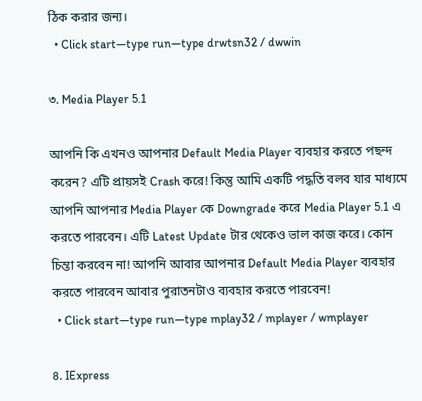ঠিক করার জন্য।
  • Click start—type run—type drwtsn32 / dwwin

৩. Media Player 5.1

আপনি কি এখনও আপনার Default Media Player ব্যবহার করতে পছন্দ করেন? এটি প্রায়সই Crash করে! কিন্তু আমি একটি পদ্ধতি বলব যার মাধ্যমে আপনি আপনার Media Player কে Downgrade করে Media Player 5.1 এ করতে পারবেন। এটি Latest Update টার থেকেও ভাল কাজ করে। কোন চিন্তা করবেন না! আপনি আবার আপনার Default Media Player ব্যবহার করতে পারবেন আবার পুরাতনটাও ব্যবহার করতে পারবেন!
  • Click start—type run—type mplay32 / mplayer / wmplayer

৪. IExpress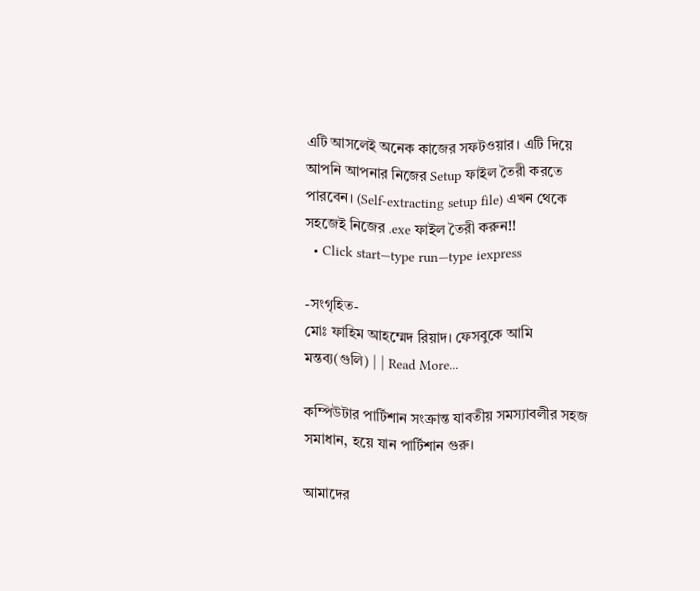এটি আসলেই অনেক কাজের সফটওয়ার। এটি দিয়ে আপনি আপনার নিজের Setup ফাইল তৈরী করতে পারবেন। (Self-extracting setup file) এখন থেকে সহজেই নিজের .exe ফাইল তৈরী করুন!!
  • Click start—type run—type iexpress

-সংগৃহিত-
মোঃ ফাহিম আহম্মেদ রিয়াদ। ফেসবুকে আমি
মন্তব্য(গুলি) | | Read More...

কম্পিউটার পার্টিশান সংক্রান্ত যাবতীয় সমস্যাবলীর সহজ সমাধান, হয়ে যান পার্টিশান গুরু।

আমাদের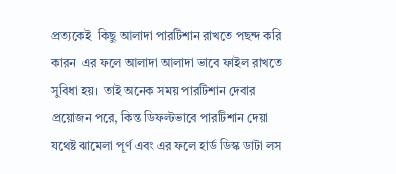প্রত্যকেই  কিছু আলাদা পারটিশান রাখতে পছন্দ করি কারন  এর ফলে আলাদা আলাদা ভাবে ফাইল রাখতে সুবিধা হয়।  তাই অনেক সময় পারটিশান দেবার প্রয়োজন পরে, কিন্ত ডিফল্টভাবে পারটিশান দেয়া যথেষ্ট ঝামেলা পূর্ণ এবং এর ফলে হার্ড ডিস্ক ডাটা লস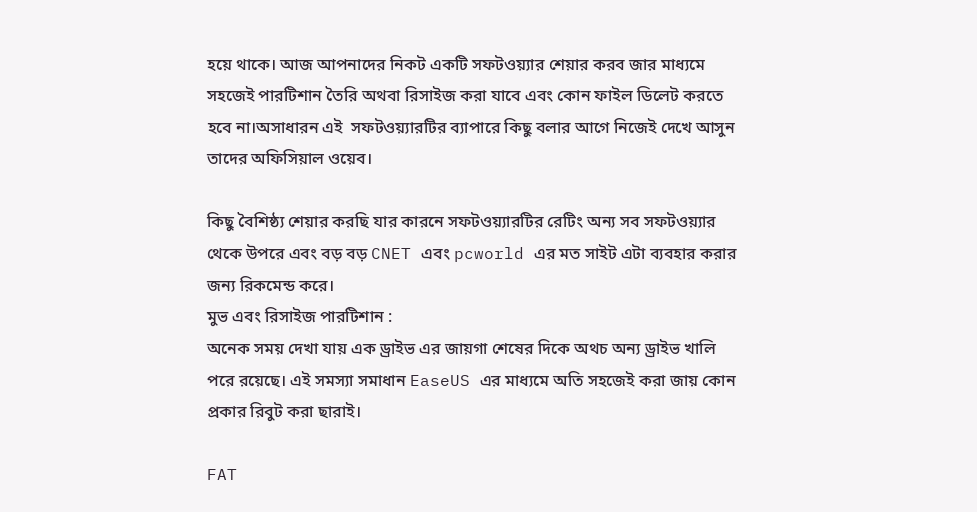হয়ে থাকে। আজ আপনাদের নিকট একটি সফটওয়্যার শেয়ার করব জার মাধ্যমে সহজেই পারটিশান তৈরি অথবা রিসাইজ করা যাবে এবং কোন ফাইল ডিলেট করতে হবে না।অসাধারন এই  সফটওয়্যারটির ব্যাপারে কিছু বলার আগে নিজেই দেখে আসুন তাদের অফিসিয়াল ওয়েব।

কিছু বৈশিষ্ঠ্য শেয়ার করছি যার কারনে সফটওয়্যারটির রেটিং অন্য সব সফটওয়্যার থেকে উপরে এবং বড় বড় CNET এবং pcworld এর মত সাইট এটা ব্যবহার করার জন্য রিকমেন্ড করে।
মুভ এবং রিসাইজ পারটিশান :
অনেক সময় দেখা যায় এক ড্রাইভ এর জায়গা শেষের দিকে অথচ অন্য ড্রাইভ খালি পরে রয়েছে। এই সমস্যা সমাধান EaseUS এর মাধ্যমে অতি সহজেই করা জায় কোন প্রকার রিবুট করা ছারাই।

FAT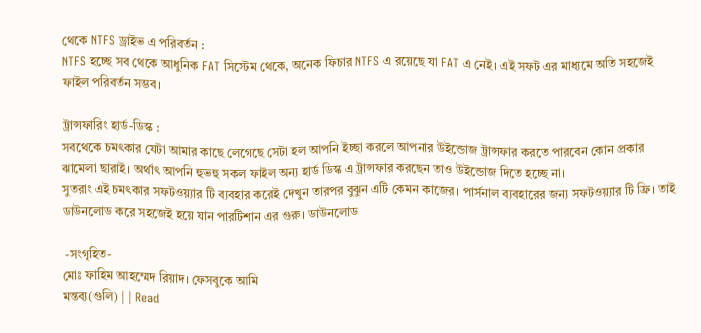থেকে NTFS ড্রাইভ এ পরিবর্তন :
NTFS হচ্ছে সব থেকে আধুনিক FAT সিস্টেম থেকে, অনেক ফিচার NTFS এ রয়েছে যা FAT এ নেই। এই সফট এর মাধ্যমে অতি সহজেই ফাইল পরিবর্তন সম্ভব।

ট্রান্সফারিং হার্ড-ডিস্ক :
সবথেকে চমৎকার যেটা আমার কাছে লেগেছে সেটা হল আপনি ইচ্ছা করলে আপনার উইন্ডোজ ট্রান্সফার করতে পারবেন কোন প্রকার ঝামেলা ছারাই। অর্থাৎ আপনি হুভহু সকল ফাইল অন্য হার্ড ডিস্ক এ ট্রান্সফার করছেন তাও উইন্ডোজ দিতে হচ্ছে না।
সুতরাং এই চমৎকার সফটওয়্যার টি ব্যবহার করেই দেখুন তারপর বুঝুন এটি কেমন কাজের। পার্সনাল ব্যবহারের জন্য সফটওয়্যার টি ফ্রি। তাই ডাউনলোড করে সহজেই হয়ে যান পারটিশান এর গুরু। ডাউনলোড

 -সংগৃহিত-
মোঃ ফাহিম আহম্মেদ রিয়াদ। ফেসবুকে আমি
মন্তব্য(গুলি) | | Read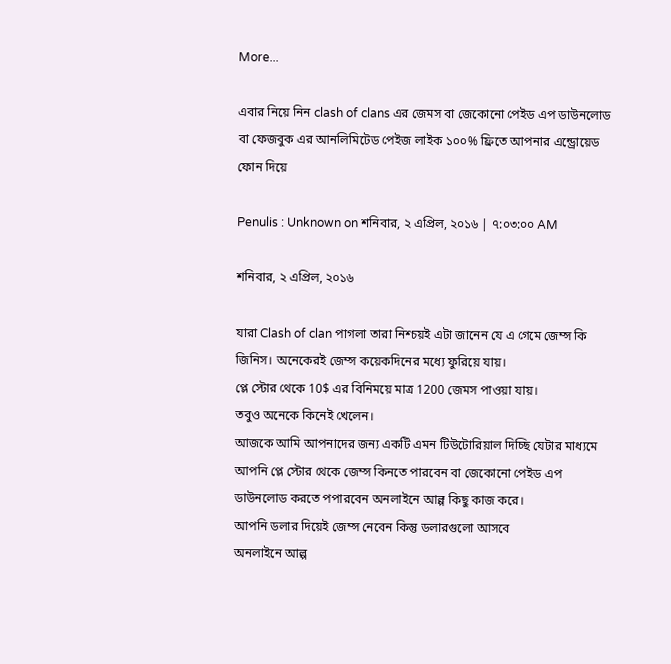More...

এবার নিয়ে নিন clash of clans এর জেমস বা জেকোনো পেইড এপ ডাউনলোড বা ফেজবুক এর আনলিমিটেড পেইজ লাইক ১০০% ফ্রিতে আপনার এন্ড্রোয়েড ফোন দিয়ে

Penulis : Unknown on শনিবার, ২ এপ্রিল, ২০১৬ | ৭:০৩:০০ AM

শনিবার, ২ এপ্রিল, ২০১৬

যারা Clash of clan পাগলা তারা নিশ্চয়ই এটা জানেন যে এ গেমে জেম্স কি জিনিস। অনেকেরই জেম্স কয়েকদিনের মধ্যে ফুরিয়ে যায়।
প্লে স্টোর থেকে 10$ এর বিনিময়ে মাত্র 1200 জেমস পাওয়া যায়।
তবুও অনেকে কিনেই খেলেন।
আজকে আমি আপনাদের জন্য একটি এমন টিউটোরিয়াল দিচ্ছি যেটার মাধ্যমে আপনি প্লে স্টোর থেকে জেম্স কিনতে পারবেন বা জেকোনো পেইড এপ ডাউনলোড করতে পপারবেন অনলাইনে আল্প কিছু কাজ করে।
আপনি ডলার দিয়েই জেম্স নেবেন কিন্তু ডলারগুলো আসবে
অনলাইনে আল্প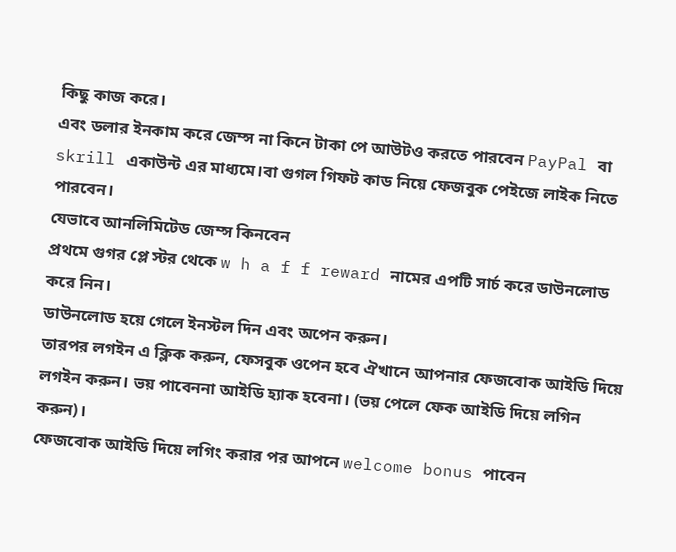কিছু কাজ করে।
এবং ডলার ইনকাম করে জেম্স না কিনে টাকা পে আউটও করতে পারবেন PayPal বা skrill একাউন্ট এর মাধ্যমে।বা গুগল গিফট কাড নিয়ে ফেজবুক পেইজে লাইক নিতে পারবেন।
যেভাবে আনলিমিটেড জেম্স কিনবেন
প্রথমে গুগর প্লে স্টর থেকে w h a f f reward নামের এপটি সার্চ করে ডাউনলোড করে নিন।
ডাউনলোড হয়ে গেলে ইনস্টল দিন এবং অপেন করুন।
তারপর লগইন এ ক্লিক করুন, ফেসবুক ওপেন হবে ঐখানে আপনার ফেজবোক আইডি দিয়ে লগইন করুন। ভয় পাবেননা আইডি হ্যাক হবেনা। (ভয় পেলে ফেক আইডি দিয়ে লগিন করুন)।
ফেজবোক আইডি দিয়ে লগিং করার পর আপনে welcome bonus পাবেন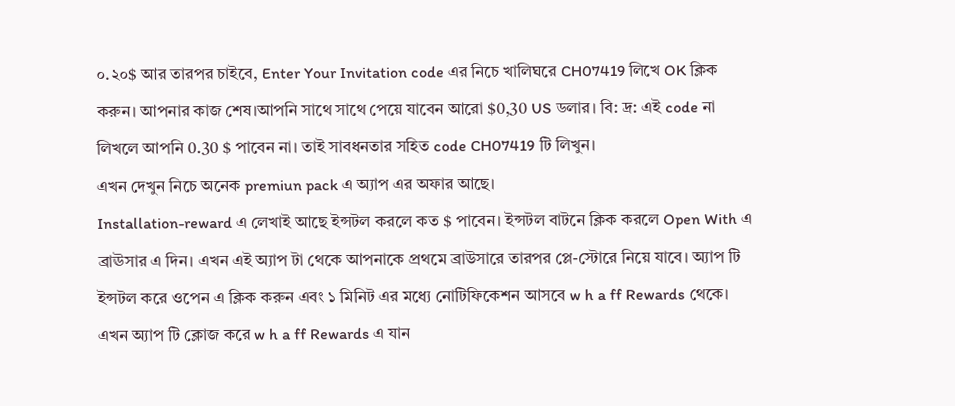০.২০$ আর তারপর চাইবে, Enter Your Invitation code এর নিচে খালিঘরে CH07419 লিখে OK ক্লিক
করুন। আপনার কাজ শেষ।আপনি সাথে সাথে পেয়ে যাবেন আরো $0,30 US ডলার। বি: দ্র: এই code না লিখলে আপনি 0.30 $ পাবেন না। তাই সাবধনতার সহিত code CH07419 টি লিখুন।
এখন দেখুন নিচে অনেক premiun pack এ অ্যাপ এর অফার আছে।
Installation-reward এ লেখাই আছে ইন্সটল করলে কত $ পাবেন। ইন্সটল বাটনে ক্লিক করলে Open With এ ব্রাঊসার এ দিন। এখন এই অ্যাপ টা থেকে আপনাকে প্রথমে ব্রাউসারে তারপর প্লে-স্টোরে নিয়ে যাবে। অ্যাপ টি ইন্সটল করে ওপেন এ ক্লিক করুন এবং ১ মিনিট এর মধ্যে নোটিফিকেশন আসবে w h a ff Rewards থেকে। এখন অ্যাপ টি ক্লোজ করে w h a ff Rewards এ যান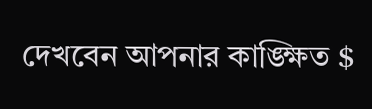দেখবেন আপনার কাঙ্ক্ষিত $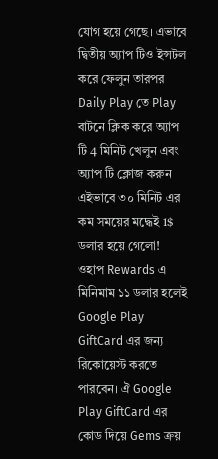যোগ হয়ে গেছে। এভাবে দ্বিতীয় অ্যাপ টিও ইন্সটল করে ফেলুন তারপর Daily Play তে Play বাটনে ক্লিক করে অ্যাপ টি 4 মিনিট খেলুন এবং অ্যাপ টি ক্লোজ করুন এইভাবে ৩০ মিনিট এর কম সময়ের মদ্ধেই 1$ ডলার হয়ে গেলো!
ওহাপ Rewards এ মিনিমাম ১১ ডলার হলেই Google Play GiftCard এর জন্য রিকোয়েস্ট করতে পারবেন। ঐ Google Play GiftCard এর কোড দিয়ে Gems ক্রয়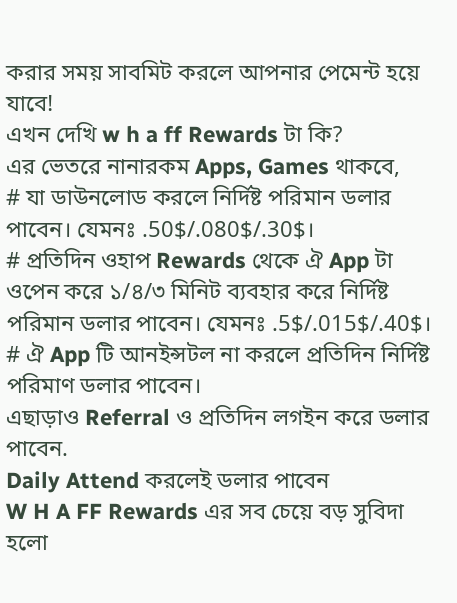করার সময় সাবমিট করলে আপনার পেমেন্ট হয়ে যাবে!
এখন দেখি w h a ff Rewards টা কি?
এর ভেতরে নানারকম Apps, Games থাকবে,
# যা ডাউনলোড করলে নির্দিষ্ট পরিমান ডলার পাবেন। যেমনঃ .50$/.080$/.30$।
# প্রতিদিন ওহাপ Rewards থেকে ঐ App টা ওপেন করে ১/৪/৩ মিনিট ব্যবহার করে নির্দিষ্ট পরিমান ডলার পাবেন। যেমনঃ .5$/.015$/.40$।
# ঐ App টি আনইন্সটল না করলে প্রতিদিন নির্দিষ্ট পরিমাণ ডলার পাবেন।
এছাড়াও Referral ও প্রতিদিন লগইন করে ডলার পাবেন.
Daily Attend করলেই ডলার পাবেন
W H A FF Rewards এর সব চেয়ে বড় সুবিদা হলো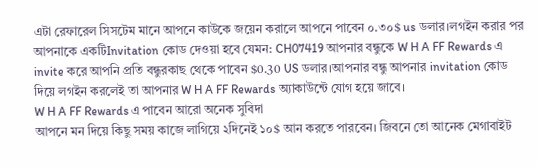এটা রেফারেল সিসটেম মানে আপনে কাউকে জয়েন করালে আপনে পাবেন ০.৩০$ us ডলার।লগইন করার পর আপনাকে একটিInvitation কোড দেওয়া হবে যেমন: CH07419 আপনার বন্ধুকে W H A FF Rewards এ invite করে আপনি প্রতি বন্ধুরকাছ থেকে পাবেন $0.30 US ডলার।আপনার বন্ধু আপনার invitation কোড দিয়ে লগইন করলেই তা আপনার W H A FF Rewards অ্যাকাউন্টে যোগ হয়ে জাবে।
W H A FF Rewards এ পাবেন আরো অনেক সুবিদা
আপনে মন দিয়ে কিছু সময় কাজে লাগিয়ে ২দিনেই ১০$ আন করতে পারবেন। জিবনে তো আনেক মেগাবাইট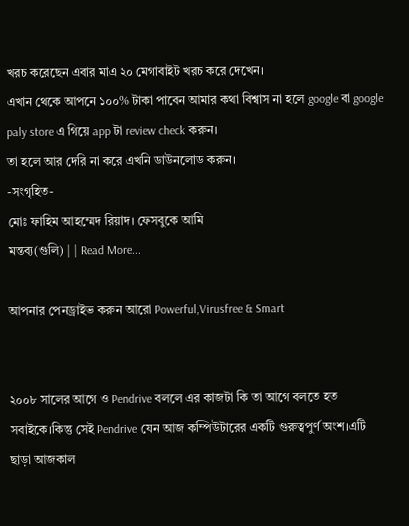খরচ করেছেন এবার মাএ ২০ মেগাবাইট খরচ করে দেখেন।
এখান থেকে আপনে ১০০% টাকা পাবেন আমার কথা বিশ্বাস না হলে google বা google paly store এ গিয়ে app টা review check করুন।
তা হলে আর দেরি না করে এখনি ডাউনলোড করুন।
-সংগৃহিত-
মোঃ ফাহিম আহম্মেদ রিয়াদ। ফেসবুকে আমি
মন্তব্য(গুলি) | | Read More...

আপনার পেনড্রাইভ করুন আরো Powerful,Virusfree & Smart


২০০৮ সালের আগে ও Pendrive বললে এর কাজটা কি তা আগে বলতে হত সবাইকে।কিন্তু সেই Pendrive যেন আজ কম্পিউটারের একটি গুরুত্বপুর্ণ অংশ।এটি ছাড়া আজকাল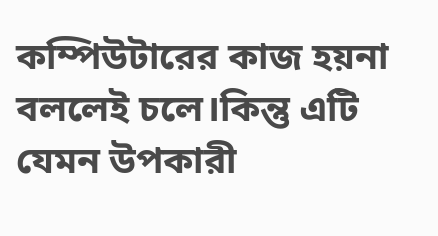কম্পিউটারের কাজ হয়না বললেই চলে।কিন্তু এটি যেমন উপকারী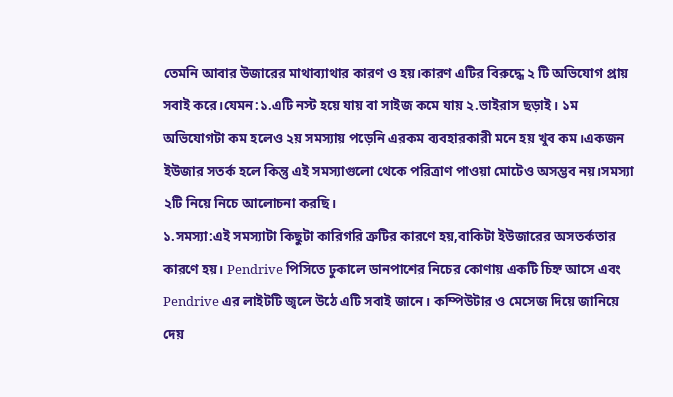তেমনি আবার উজারের মাথাব্যাথার কারণ ও হয়।কারণ এটির বিরুদ্ধে ২ টি অভিযোগ প্রায় সবাই করে।যেমন:১.এটি নস্ট হয়ে যায় বা সাইজ কমে যায় ২.ভাইরাস ছড়াই। ১ম অভিযোগটা কম হলেও ২য় সমস্যায় পড়েনি এরকম ব্যবহারকারী মনে হয় খুব কম।একজন ইউজার সতর্ক হলে কিন্তু এই সমস্যাগুলো থেকে পরিত্রাণ পাওয়া মোটেও অসম্ভব নয়।সমস্যা ২টি নিয়ে নিচে আলোচনা করছি।
১.সমস্যা:এই সমস্যাটা কিছুটা কারিগরি ত্রুটির কারণে হয়,বাকিটা ইউজারের অসতর্কতার কারণে হয়। Pendrive পিসিতে ঢুকালে ডানপাশের নিচের কোণায় একটি চিহ্ন আসে এবং Pendrive এর লাইটটি জ্বলে উঠে এটি সবাই জানে। কম্পিউটার ও মেসেজ দিয়ে জানিয়ে দেয়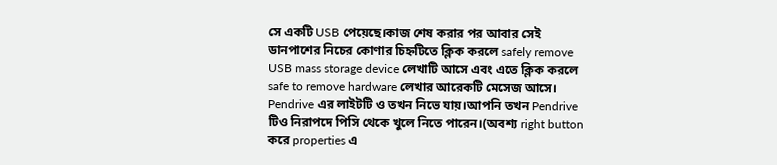সে একটি USB পেয়েছে।কাজ শেষ করার পর আবার সেই ডানপাশের নিচের কোণার চিহ্নটিতে ক্লিক করলে safely remove USB mass storage device লেখাটি আসে এবং এতে ক্লিক করলে safe to remove hardware লেখার আরেকটি মেসেজ আসে। Pendrive এর লাইটটি ও তখন নিভে যায়।আপনি তখন Pendrive টিও নিরাপদে পিসি থেকে খুলে নিতে পারেন।(অবশ্য right button করে properties এ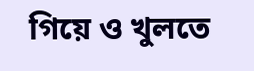গিয়ে ও খুলতে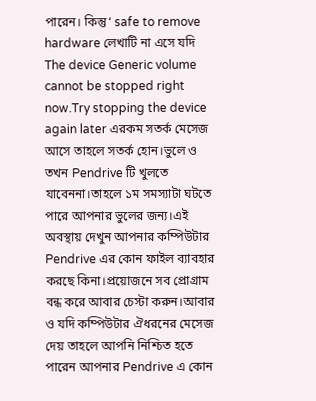পারেন। কিন্তু‘ safe to remove hardware লেখাটি না এসে যদি The device Generic volume cannot be stopped right now.Try stopping the device again later এরকম সতর্ক মেসেজ আসে তাহলে সতর্ক হোন।ভুলে ও তখন Pendrive টি খুলতে যাবেননা।তাহলে ১ম সমস্যাটা ঘটতে পারে আপনার ভুলের জন্য।এই অবস্থায় দেখুন আপনার কম্পিউটার Pendrive এর কোন ফাইল ব্যাবহার করছে কিনা।প্রয়োজনে সব প্রোগ্রাম বন্ধ করে আবার চেস্টা করুন।আবার ও যদি কম্পিউটার ঐধরনের মেসেজ দেয় তাহলে আপনি নিশ্চিত হতে পারেন আপনার Pendrive এ কোন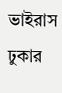ভাইরাস ঢুকার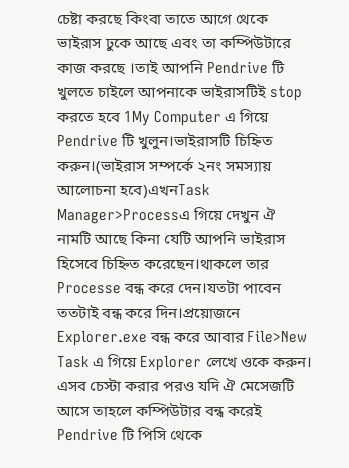চেষ্টা করছে কিংবা তাতে আগে থেকে ভাইরাস ঢুকে আছে এবং তা কম্পিউটারে কাজ করছে ।তাই আপনি Pendrive টি খুলতে চাইলে আপনাকে ভাইরাসটিই stop করতে হবে 1My Computer এ গিয়ে Pendrive টি খুলুন।ভাইরাসটি চিহ্নিত করুন।(ভাইরাস সম্পর্কে ২নং সমস্যায় আলোচনা হবে)এখনTask Manager>Processএ গিয়ে দেখুন ঐ নামটি আছে কিনা যেটি আপনি ভাইরাস হিসেবে চিহ্নিত করেছেন।থাকলে তার Processe বন্ধ করে দেন।যতটা পাবেন ততটাই বন্ধ করে দিন।প্রয়োজনে Explorer.exe বন্ধ করে আবার File>New Task এ গিয়ে Explorer লেখে ওকে করুন।
এসব চেস্টা করার পরও যদি ঐ মেসেজটি আসে তাহলে কম্পিউটার বন্ধ করেই Pendrive টি পিসি থেকে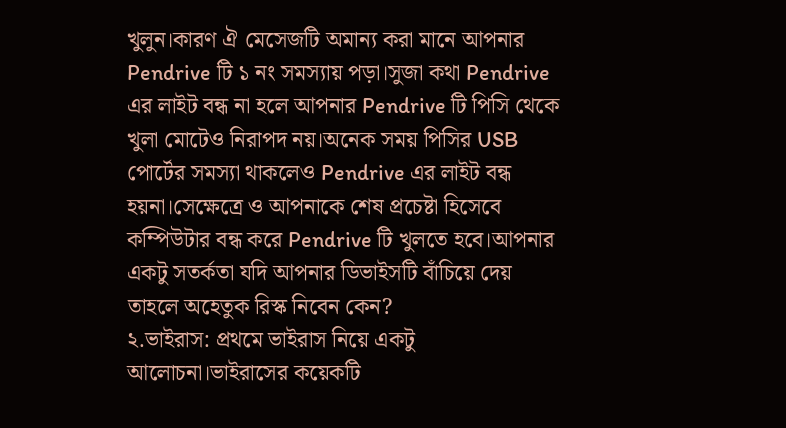খুলুন।কারণ ঐ মেসেজটি অমান্য করা মানে আপনার Pendrive টি ১ নং সমস্যায় পড়া।সুজা কথা Pendrive এর লাইট বন্ধ না হলে আপনার Pendrive টি পিসি থেকে খুলা মোটেও নিরাপদ নয়।অনেক সময় পিসির USB পোর্টের সমস্যা থাকলেও Pendrive এর লাইট বন্ধ হয়না।সেক্ষেত্রে ও আপনাকে শেষ প্রচেষ্টা হিসেবে কম্পিউটার বন্ধ করে Pendrive টি খুলতে হবে।আপনার একটু সতর্কতা যদি আপনার ডিভাইসটি বাঁচিয়ে দেয় তাহলে অহেতুক রিস্ক নিবেন কেন?
২.ভাইরাস: প্রথমে ভাইরাস নিয়ে একটু আলোচনা।ভাইরাসের কয়েকটি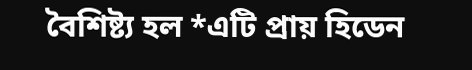বৈশিষ্ট্য হল *এটি প্রায় হিডেন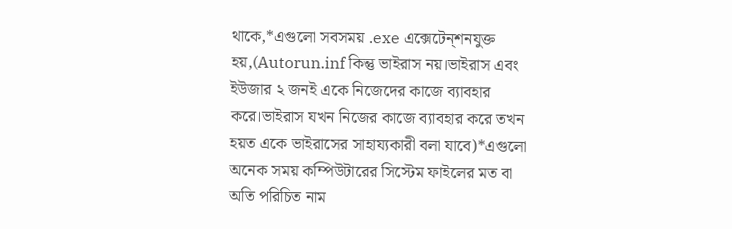থাকে,*এগুলো সবসময় .exe এক্সেটেন্‌শনযুক্ত হয়,(Autorun.inf কিন্তু ভাইরাস নয়।ভাইরাস এবং ইউজার ২ জনই একে নিজেদের কাজে ব্যাবহার করে।ভাইরাস যখন নিজের কাজে ব্যাবহার করে তখন হয়ত একে ভাইরাসের সাহায্যকারী বলা যাবে)*এগুলো অনেক সময় কম্পিউটারের সিস্টেম ফাইলের মত বা অতি পরিচিত নাম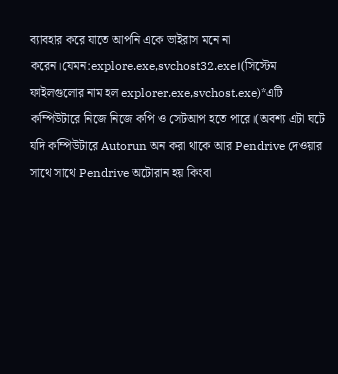ব্যাবহার করে যাতে আপনি একে ভাইরাস মনে না করেন।যেমন:explore.exe,svchost32.exe।(সিস্টেম ফাইলগুলোর নাম হল explorer.exe,svchost.exe)*এটি কম্পিউটারে নিজে নিজে কপি ও সেটআপ হতে পারে।(অবশ্য এটা ঘটে যদি কম্পিউটারে Autorun অন করা থাকে আর Pendrive দেওয়ার সাথে সাথে Pendrive অটোরান হয় কিংবা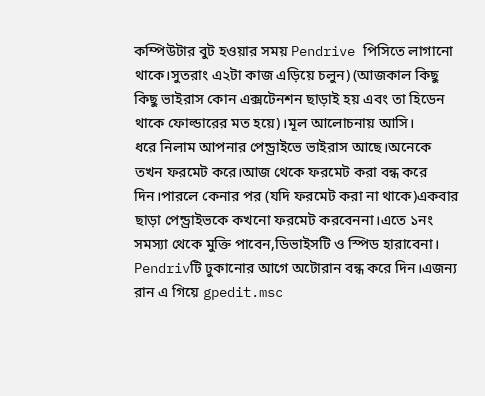কম্পিউটার বুট হওয়ার সময় Pendrive পিসিতে লাগানো থাকে।সুতরাং এ২টা কাজ এড়িয়ে চলুন) (আজকাল কিছু কিছু ভাইরাস কোন এক্সটেনশন ছাড়াই হয় এবং তা হিডেন থাকে ফোল্ডারের মত হয়ে)।মূল আলোচনায় আসি।
ধরে নিলাম আপনার পেন্ড্রাইভে ভাইরাস আছে।অনেকে তখন ফরমেট করে।আজ থেকে ফরমেট করা বন্ধ করে দিন।পারলে কেনার পর (যদি ফরমেট করা না থাকে)একবার ছাড়া পেন্ড্রাইভকে কখনো ফরমেট করবেননা।এতে ১নং সমস্যা থেকে মুক্তি পাবেন,ডিভাইসটি ও স্পিড হারাবেনা। Pendrivটি ঢুকানোর আগে অটোরান বন্ধ করে দিন।এজন্য রান এ গিয়ে gpedit.msc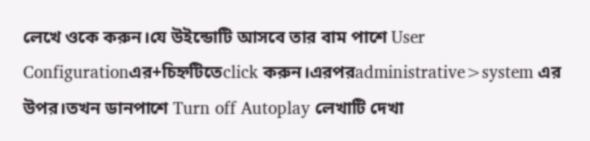লেখে ওকে করুন।যে উইন্ডোটি আসবে তার বাম পাশে User Configurationএর+চিহ্নটিতেclick করুন।এরপরadministrative>system এর উপর।তখন ডানপাশে Turn off Autoplay লেখাটি দেখা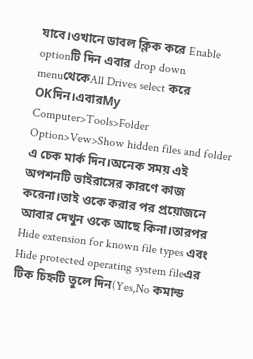যাবে।ওখানে ডাবল ক্লিক করে Enable optionটি দিন এবার drop down menuথেকেAll Drives select করে OKদিন।এবারMy Computer>Tools>Folder Option>Vew>Show hidden files and folder এ চেক মার্ক দিন।অনেক সময় এই অপশনটি ভাইরাসের কারণে কাজ করেনা।তাই ওকে করার পর প্রয়োজনে আবার দেখুন ওকে আছে কিনা।তারপর Hide extension for known file types এবং Hide protected operating system fileএর টিক চিহ্নটি তুলে দিন(Yes,No কমান্ড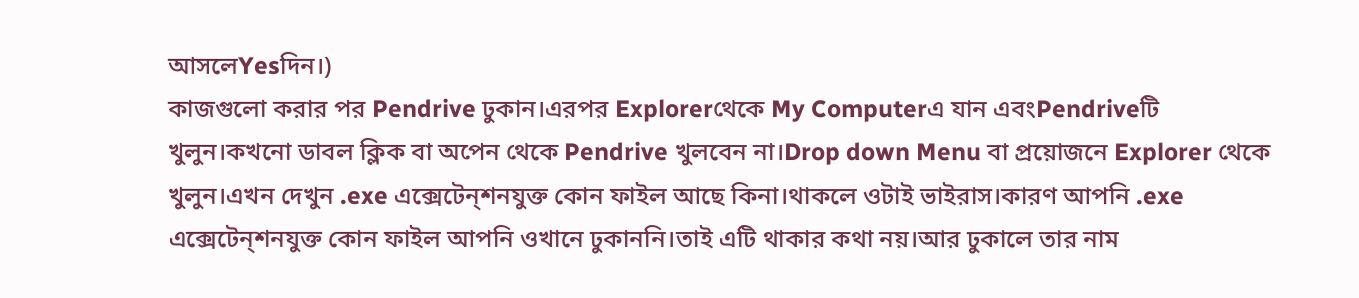আসলেYesদিন।)
কাজগুলো করার পর Pendrive ঢুকান।এরপর Explorerথেকে My Computerএ যান এবংPendriveটি খুলুন।কখনো ডাবল ক্লিক বা অপেন থেকে Pendrive খুলবেন না।Drop down Menu বা প্রয়োজনে Explorer থেকে খুলুন।এখন দেখুন .exe এক্সেটেন্‌শনযুক্ত কোন ফাইল আছে কিনা।থাকলে ওটাই ভাইরাস।কারণ আপনি .exe এক্সেটেন্‌শনযুক্ত কোন ফাইল আপনি ওখানে ঢুকাননি।তাই এটি থাকার কথা নয়।আর ঢুকালে তার নাম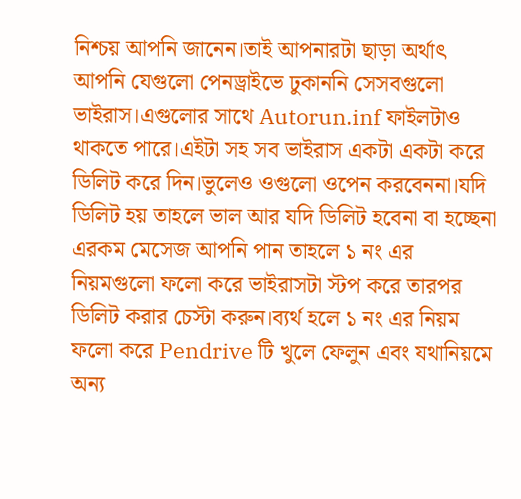নিশ্চয় আপনি জানেন।তাই আপনারটা ছাড়া অর্থাৎ আপনি যেগুলো পেনড্রাইভে ঢুকাননি সেসবগুলো ভাইরাস।এগুলোর সাথে Autorun.inf ফাইলটাও থাকতে পারে।এইটা সহ সব ভাইরাস একটা একটা করে ডিলিট করে দিন।ভুলেও ওগুলো ওপেন করবেননা।যদি ডিলিট হয় তাহলে ভাল আর যদি ডিলিট হবেনা বা হচ্ছেনা এরকম মেসেজ আপনি পান তাহলে ১ নং এর নিয়মগুলো ফলো করে ভাইরাসটা স্টপ করে তারপর ডিলিট করার চেস্টা করুন।ব্যর্থ হলে ১ নং এর নিয়ম ফলো করে Pendrive টি খুলে ফেলুন এবং যথানিয়মে অন্য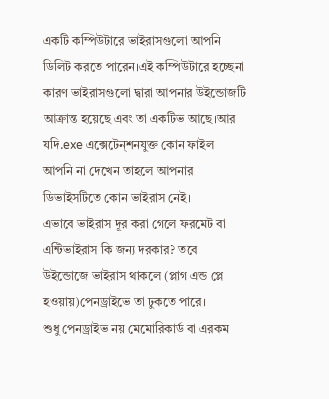একটি কম্পিউটারে ভাইরাসগুলো আপনি ডিলিট করতে পারেন।এই কম্পিউটারে হচ্ছেনা কারণ ভাইরাসগুলো দ্বারা আপনার উইন্ডোজটি আক্রান্ত হয়েছে এবং তা একটিভ আছে।আর যদি.exe এক্সেটেন্‌শনযুক্ত কোন ফাইল আপনি না দেখেন তাহলে আপনার ডিভাইসটিতে কোন ভাইরাস নেই।
এভাবে ভাইরাস দূর করা গেলে ফরমেট বা এন্টিভাইরাস কি জন্য দরকার? তবে উইন্ডোজে ভাইরাস থাকলে (প্লাগ এন্ড প্লে হওয়ায়)পেনড্রাইভে তা ঢুকতে পারে।
শুধু পেনড্রাইভ নয় মেমোরিকার্ড বা এরকম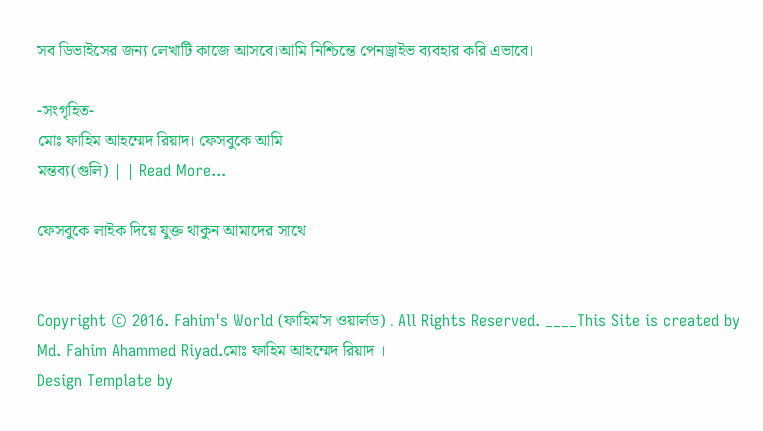সব ডিভাইসের জন্য লেখাটি কাজে আসবে।আমি নিশ্চিন্তে পেনড্রাইভ ব্যবহার করি এভাবে।

-সংগৃহিত-
মোঃ ফাহিম আহম্মেদ রিয়াদ। ফেসবুকে আমি
মন্তব্য(গুলি) | | Read More...

ফেসবুকে লাইক দিয়ে যুক্ত থাকুন আমাদের সাথে


Copyright © 2016. Fahim's World (ফাহিম'স ওয়ার্লড) . All Rights Reserved. ____This Site is created by Md. Fahim Ahammed Riyad.মোঃ ফাহিম আহম্মেদ রিয়াদ ।
Design Template by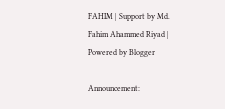FAHIM | Support by Md. Fahim Ahammed Riyad | Powered by Blogger

Announcement: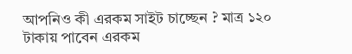আপনিও কী এরকম সাইট চাচ্ছেন ? মাত্র ১২০ টাকায় পাবেন এরকম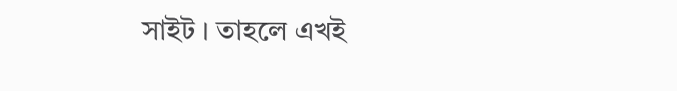সাইট । তাহলে এখই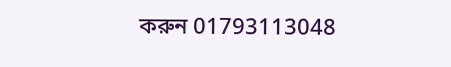করুন 01793113048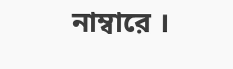নাম্বারে ।